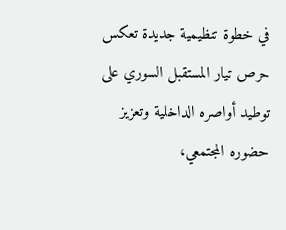في خطوة تنظيمية جديدة تعكس حرص تيار المستقبل السوري على توطيد أواصره الداخلية وتعزيز حضوره المجتمعي،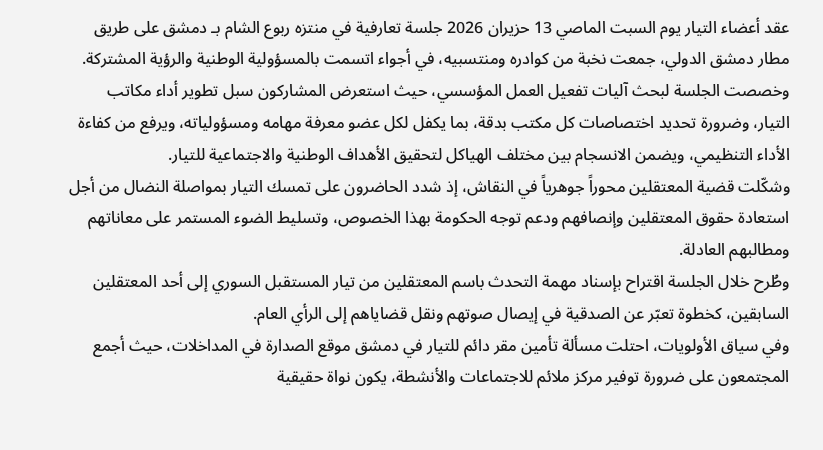عقد أعضاء التيار يوم السبت الماصي 13 حزيران 2026 جلسة تعارفية في منتزه ربوع الشام بـ دمشق على طريق مطار دمشق الدولي، جمعت نخبة من كوادره ومنتسبيه، في أجواء اتسمت بالمسؤولية الوطنية والرؤية المشتركة.
وخصصت الجلسة لبحث آليات تفعيل العمل المؤسسي، حيث استعرض المشاركون سبل تطوير أداء مكاتب التيار، وضرورة تحديد اختصاصات كل مكتب بدقة، بما يكفل لكل عضو معرفة مهامه ومسؤولياته، ويرفع من كفاءة الأداء التنظيمي، ويضمن الانسجام بين مختلف الهياكل لتحقيق الأهداف الوطنية والاجتماعية للتيار.
وشكّلت قضية المعتقلين محوراً جوهرياً في النقاش، إذ شدد الحاضرون على تمسك التيار بمواصلة النضال من أجل استعادة حقوق المعتقلين وإنصافهم ودعم توجه الحكومة بهذا الخصوص، وتسليط الضوء المستمر على معاناتهم ومطالبهم العادلة.
وطُرح خلال الجلسة اقتراح بإسناد مهمة التحدث باسم المعتقلين من تيار المستقبل السوري إلى أحد المعتقلين السابقين، كخطوة تعبّر عن الصدقية في إيصال صوتهم ونقل قضاياهم إلى الرأي العام.
وفي سياق الأولويات، احتلت مسألة تأمين مقر دائم للتيار في دمشق موقع الصدارة في المداخلات، حيث أجمع المجتمعون على ضرورة توفير مركز ملائم للاجتماعات والأنشطة، يكون نواة حقيقية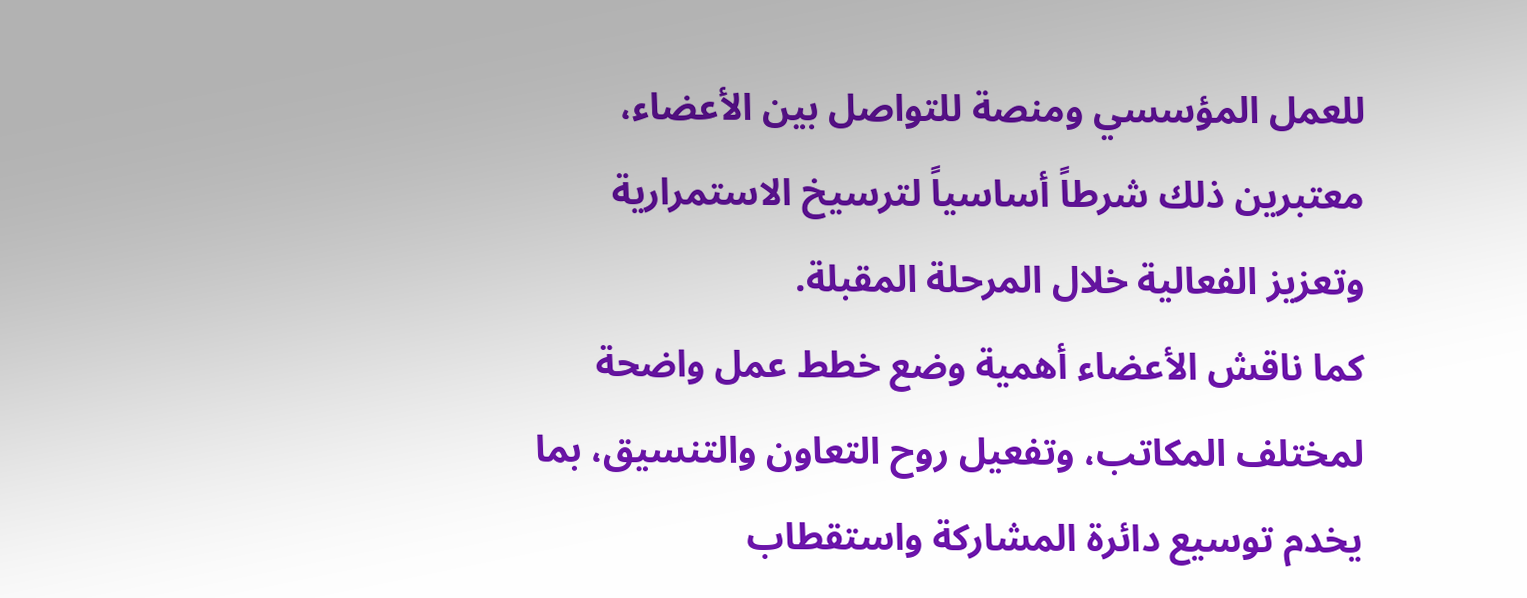للعمل المؤسسي ومنصة للتواصل بين الأعضاء، معتبرين ذلك شرطاً أساسياً لترسيخ الاستمرارية وتعزيز الفعالية خلال المرحلة المقبلة.
كما ناقش الأعضاء أهمية وضع خطط عمل واضحة لمختلف المكاتب، وتفعيل روح التعاون والتنسيق، بما يخدم توسيع دائرة المشاركة واستقطاب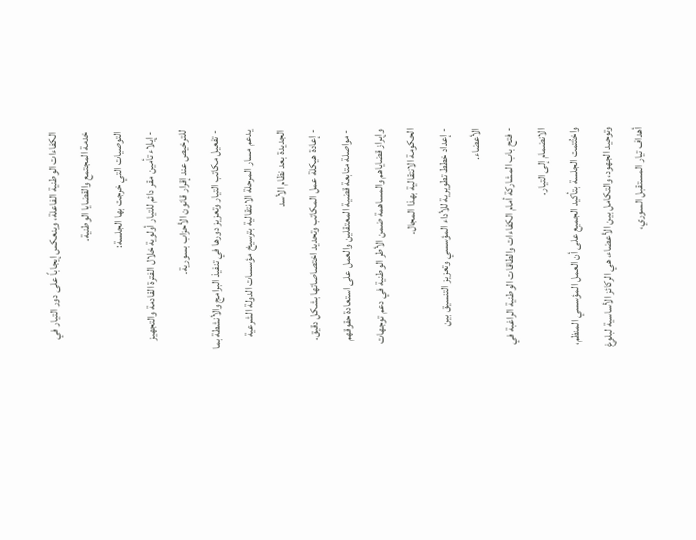الكفاءات الوطنية الفاعلة، وينعكس إيجاباً على دور التيار في خدمة المجتمع والقضايا الوطنية.
التوصيات التي خرجت بها الجلسة:
- إيلاء تأمين مقر دائم للتيار أولوية خلال الفترة القادمة والتجهيز للترخيص عند إقرار قانون الأحزاب بسورية.
- تفعيل مكاتب التيار وتعزيز دورها في تنفيذ البرامج والأنشطة بما يدعم مسار المرحلة الانتقالية بترسيخ مؤسسات الدولة الشرعية الجديدة بعد نظام الأسد
- إعادة هيكلة عمل المكاتب وتحديد اختصاصاتها بشكل دقيق.
- مواصلة متابعة قضية المعتقلين والعمل على استعادة حقوقهم وإبراز قضاياهم والمساهمة ضمن الأطر الوطنية في دعم توجهات الحكومة الانتقالية بهذا المجال.
- إعداد خطط تطويرية للأداء المؤسسي وتعزيز التنسيق بين الأعضاء.
- فتح باب المشاركة أمام الكفاءات والطاقات الوطنية الراغبة في الانضمام إلى التيار.
واختُتمت الجلسة بتأكيد الجميع على أن العمل المؤسسي المنظم، وتوحيد الجهود، والتكامل بين الأعضاء، هي الركائز الأساسية لبلوغ أهداف تيار المستقبل السوري،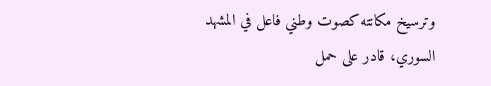وترسيخ مكانته كصوت وطني فاعل في المشهد السوري، قادر على حمل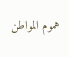هموم المواطن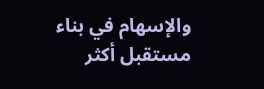والإسهام في بناء مستقبل أكثر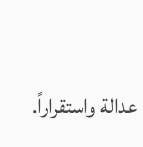عدالة واستقراراً.